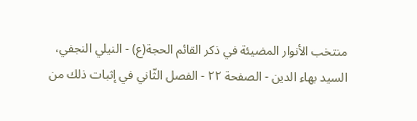منتخب الأنوار المضيئة في ذكر القائم الحجة(ع) - النيلي النجفي، السيد بهاء الدين - الصفحة ٢٢ - الفصل الثّاني في إثبات ذلك من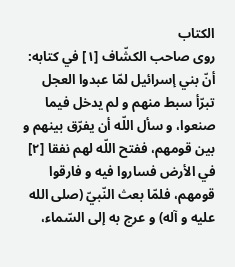الكتاب
روى صاحب الكشّاف [١] في كتابه: أنّ بني إسرائيل لمّا عبدوا العجل تبرّأ سبط منهم و لم يدخل فيما صنعوا، و سأل اللّه أن يفرّق بينهم و بين قومهم، ففتح اللّه لهم نفقا [٢] في الأرض فساروا فيه و فارقوا قومهم، فلمّا بعث النّبيّ (صلى الله عليه و آله) و عرج به إلى السّماء،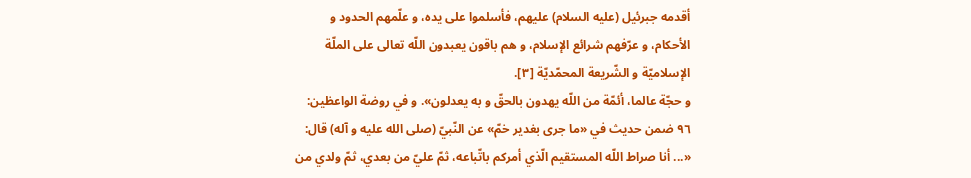أقدمه جبرئيل (عليه السلام) عليهم، فأسلموا على يده، و علّمهم الحدود و الأحكام، و عرّفهم شرائع الإسلام، و هم باقون يعبدون اللّه تعالى على الملّة الإسلاميّة و الشّريعة المحمّديّة [٣].
و حجّة عالما، أئمّة من اللّه يهدون بالحقّ و به يعدلون». و في روضة الواعظين: ٩٦ ضمن حديث في «ما جرى بغدير خمّ» عن النّبيّ (صلى الله عليه و آله) قال: «... أنا صراط اللّه المستقيم الّذي أمركم باتّباعه، ثمّ عليّ من بعدي، ثمّ ولدي من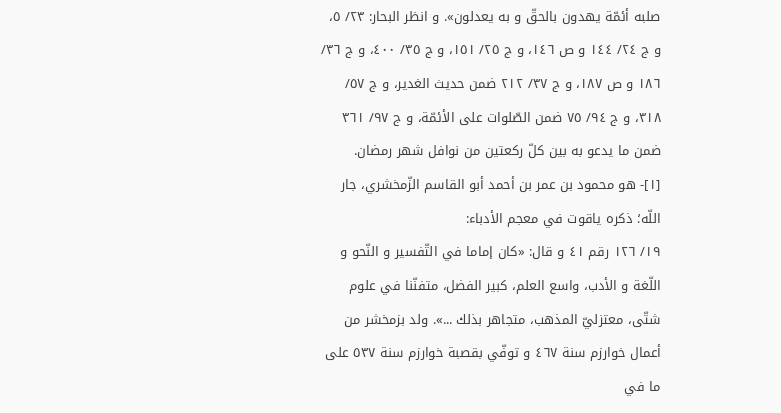صلبه أئمّة يهدون بالحقّ و به يعدلون». و انظر البحار: ٢٣/ ٥، و ج ٢٤/ ١٤٤ و ص ١٤٦، و ج ٢٥/ ١٥١، و ج ٣٥/ ٤٠٠، و ج ٣٦/ ١٨٦ و ص ١٨٧، و ج ٣٧/ ٢١٢ ضمن حديث الغدير، و ج ٥٧/ ٣١٨، و ج ٩٤/ ٧٥ ضمن الصّلوات على الأئمّة، و ج ٩٧/ ٣٦١ ضمن ما يدعو به بين كلّ ركعتين من نوافل شهر رمضان.
[١]- هو محمود بن عمر بن أحمد أبو القاسم الزّمخشري، جار اللّه؛ ذكره ياقوت في معجم الأدباء:
١٩/ ١٢٦ رقم ٤١ و قال: «كان إماما في التّفسير و النّحو و اللّغة و الأدب، واسع العلم، كبير الفضل، متفنّنا في علوم شتّى، معتزليّ المذهب، متجاهر بذلك ...». ولد بزمخشر من أعمال خوارزم سنة ٤٦٧ و توفّي بقصبة خوارزم سنة ٥٣٧ على ما في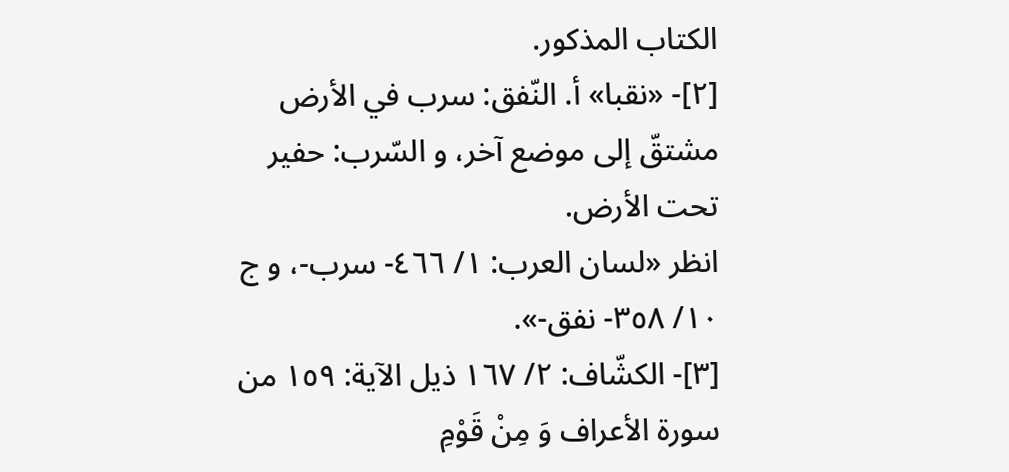الكتاب المذكور.
[٢]- «نقبا» أ. النّفق: سرب في الأرض مشتقّ إلى موضع آخر، و السّرب: حفير تحت الأرض.
انظر «لسان العرب: ١/ ٤٦٦- سرب-، و ج ١٠/ ٣٥٨- نفق-».
[٣]- الكشّاف: ٢/ ١٦٧ ذيل الآية: ١٥٩ من سورة الأعراف وَ مِنْ قَوْمِ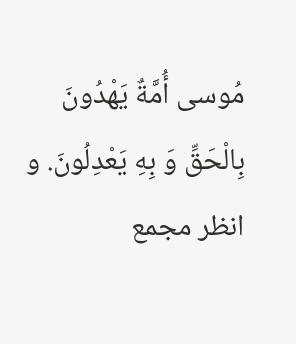مُوسى أُمَّةٌ يَهْدُونَ بِالْحَقِّ وَ بِهِ يَعْدِلُونَ. و انظر مجمع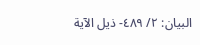البيان: ٢/ ٤٨٩- ذيل الآية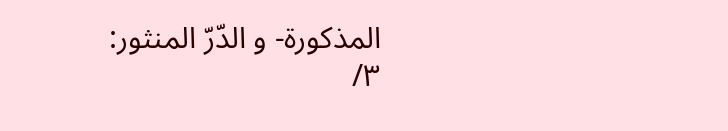المذكورة- و الدّرّ المنثور:
٣/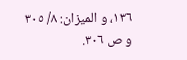١٣٦، و الميزان: ٨/ ٣٠٥ و ص ٣٠٦.